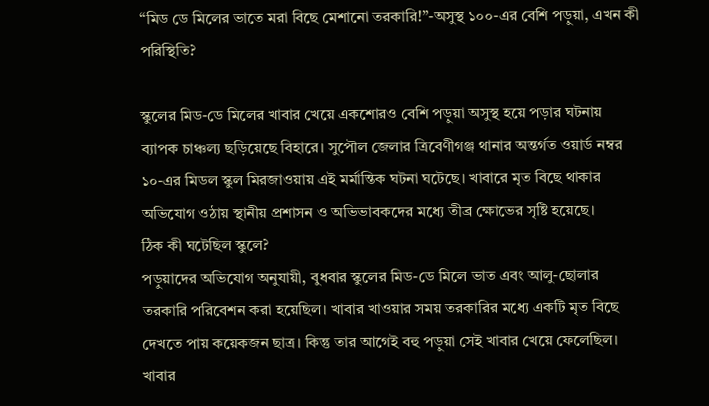“মিড ডে মিলের ভাতে মরা বিছে মেশানো তরকারি!”-অসুস্থ ১০০-এর বেশি পড়ুয়া, এখন কী পরিস্থিতি?

স্কুলের মিড-ডে মিলের খাবার খেয়ে একশোরও বেশি পড়ুয়া অসুস্থ হয়ে পড়ার ঘটনায় ব্যাপক চাঞ্চল্য ছড়িয়েছে বিহারে। সুপৌল জেলার ত্রিবেণীগঞ্জ থানার অন্তর্গত ওয়ার্ড নম্বর ১০-এর মিডল স্কুল মিরজাওয়ায় এই মর্মান্তিক ঘটনা ঘটেছে। খাবারে মৃত বিছে থাকার অভিযোগ ওঠায় স্থানীয় প্রশাসন ও অভিভাবকদের মধ্যে তীব্র ক্ষোভের সৃষ্টি হয়েছে।
ঠিক কী ঘটেছিল স্কুলে?
পড়ুয়াদের অভিযোগ অনুযায়ী, বুধবার স্কুলের মিড-ডে মিলে ভাত এবং আলু-ছোলার তরকারি পরিবেশন করা হয়েছিল। খাবার খাওয়ার সময় তরকারির মধ্যে একটি মৃত বিছে দেখতে পায় কয়েকজন ছাত্র। কিন্তু তার আগেই বহু পড়ুয়া সেই খাবার খেয়ে ফেলেছিল।
খাবার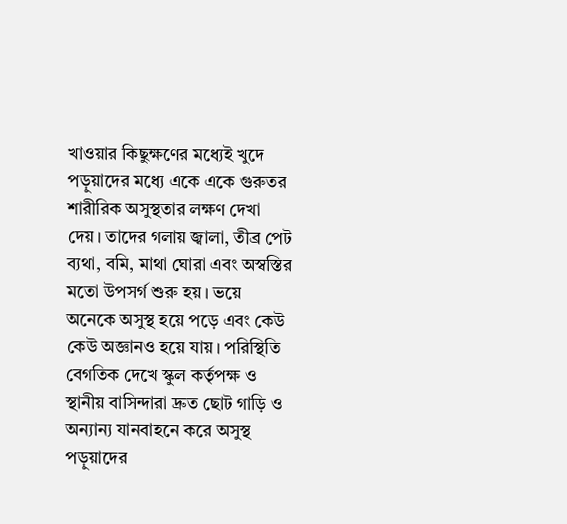খাওয়ার কিছুক্ষণের মধ্যেই খুদে পড়ুয়াদের মধ্যে একে একে গুরুতর শারীরিক অসুস্থতার লক্ষণ দেখা দেয়। তাদের গলায় জ্বালা, তীব্র পেট ব্যথা, বমি, মাথা ঘোরা এবং অস্বস্তির মতো উপসর্গ শুরু হয়। ভয়ে অনেকে অসুস্থ হয়ে পড়ে এবং কেউ কেউ অজ্ঞানও হয়ে যায়। পরিস্থিতি বেগতিক দেখে স্কুল কর্তৃপক্ষ ও স্থানীয় বাসিন্দারা দ্রুত ছোট গাড়ি ও অন্যান্য যানবাহনে করে অসুস্থ পড়ুয়াদের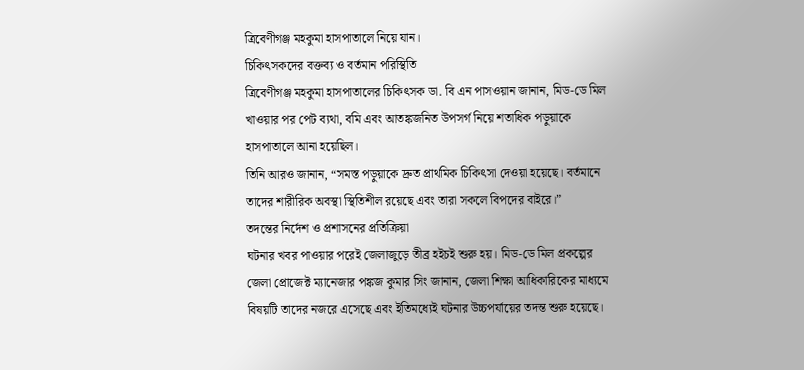ত্রিবেণীগঞ্জ মহকুমা হাসপাতালে নিয়ে যান।
চিকিৎসকদের বক্তব্য ও বর্তমান পরিস্থিতি
ত্রিবেণীগঞ্জ মহকুমা হাসপাতালের চিকিৎসক ডা. বি এন পাসওয়ান জানান, মিড-ডে মিল খাওয়ার পর পেট ব্যথা, বমি এবং আতঙ্কজনিত উপসর্গ নিয়ে শতাধিক পড়ুয়াকে হাসপাতালে আনা হয়েছিল।
তিনি আরও জানান, “সমস্ত পড়ুয়াকে দ্রুত প্রাথমিক চিকিৎসা দেওয়া হয়েছে। বর্তমানে তাদের শারীরিক অবস্থা স্থিতিশীল রয়েছে এবং তারা সকলে বিপদের বাইরে।”
তদন্তের নির্দেশ ও প্রশাসনের প্রতিক্রিয়া
ঘটনার খবর পাওয়ার পরেই জেলাজুড়ে তীব্র হইচই শুরু হয়। মিড-ডে মিল প্রকল্পের জেলা প্রোজেক্ট ম্যানেজার পঙ্কজ কুমার সিং জানান, জেলা শিক্ষা আধিকারিকের মাধ্যমে বিষয়টি তাদের নজরে এসেছে এবং ইতিমধ্যেই ঘটনার উচ্চপর্যায়ের তদন্ত শুরু হয়েছে।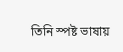তিনি স্পষ্ট ভাষায়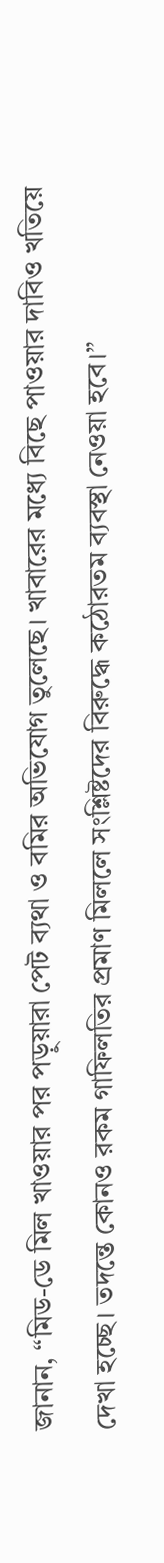জানান, “মিড-ডে মিল খাওয়ার পর পড়ুয়ারা পেট ব্যথা ও বমির অভিযোগ তুলেছে। খাবারের মধ্যে বিছে পাওয়ার দাবিও খতিয়ে দেখা হচ্ছে। তদন্তে কোনও রকম গাফিলতির প্রমাণ মিললে সংশ্লিষ্টদের বিরুদ্ধে কঠোরতম ব্যবস্থা নেওয়া হবে।”